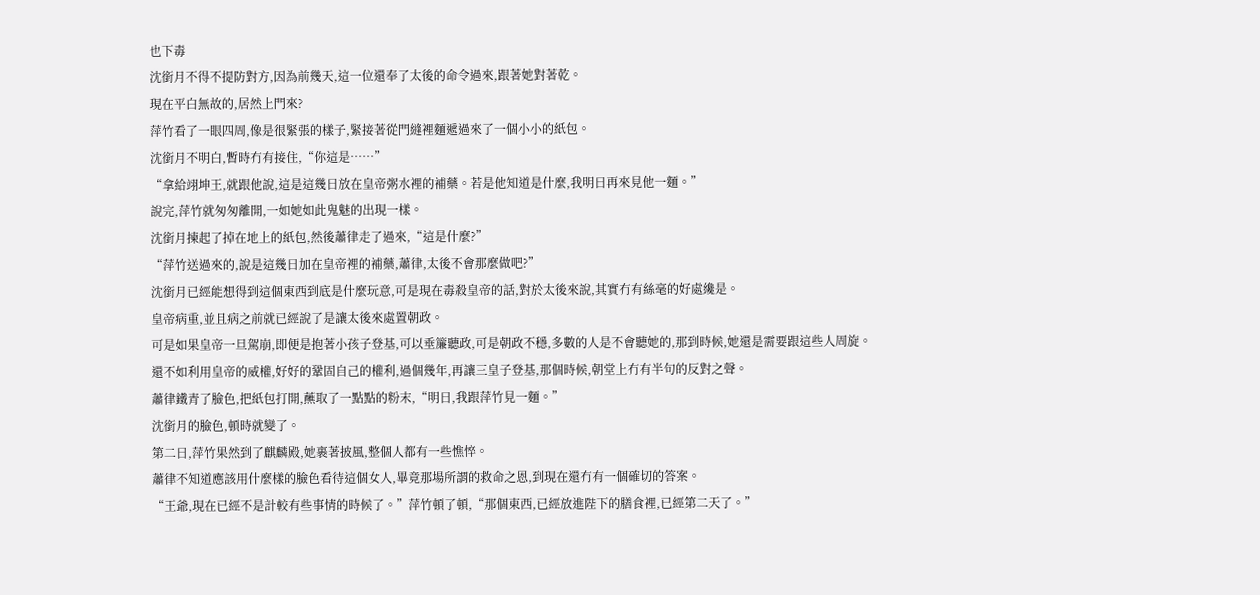也下毒
沈銜月不得不提防對方,因為前幾天,這一位還奉了太後的命令過來,跟著她對著乾。
現在平白無故的,居然上門來?
萍竹看了一眼四周,像是很緊張的樣子,緊接著從門縫裡麵遞過來了一個小小的紙包。
沈銜月不明白,暫時冇有接住,“你這是……”
“拿給翊坤王,就跟他說,這是這幾日放在皇帝粥水裡的補藥。若是他知道是什麼,我明日再來見他一麵。”
說完,萍竹就匆匆離開,一如她如此鬼魅的出現一樣。
沈銜月揀起了掉在地上的紙包,然後蕭律走了過來,“這是什麼?”
“萍竹送過來的,說是這幾日加在皇帝裡的補藥,蕭律,太後不會那麼做吧?”
沈銜月已經能想得到這個東西到底是什麼玩意,可是現在毒殺皇帝的話,對於太後來說,其實冇有絲毫的好處纔是。
皇帝病重,並且病之前就已經說了是讓太後來處置朝政。
可是如果皇帝一旦駕崩,即便是抱著小孩子登基,可以垂簾聽政,可是朝政不穩,多數的人是不會聽她的,那到時候,她還是需要跟這些人周旋。
還不如利用皇帝的威權,好好的鞏固自己的權利,過個幾年,再讓三皇子登基,那個時候,朝堂上冇有半句的反對之聲。
蕭律鐵青了臉色,把紙包打開,蘸取了一點點的粉末,“明日,我跟萍竹見一麵。”
沈銜月的臉色,頓時就變了。
第二日,萍竹果然到了麒麟殿,她裹著披風,整個人都有一些憔悴。
蕭律不知道應該用什麼樣的臉色看待這個女人,畢竟那場所謂的救命之恩,到現在還冇有一個確切的答案。
“王爺,現在已經不是計較有些事情的時候了。”萍竹頓了頓,“那個東西,已經放進陛下的膳食裡,已經第二天了。”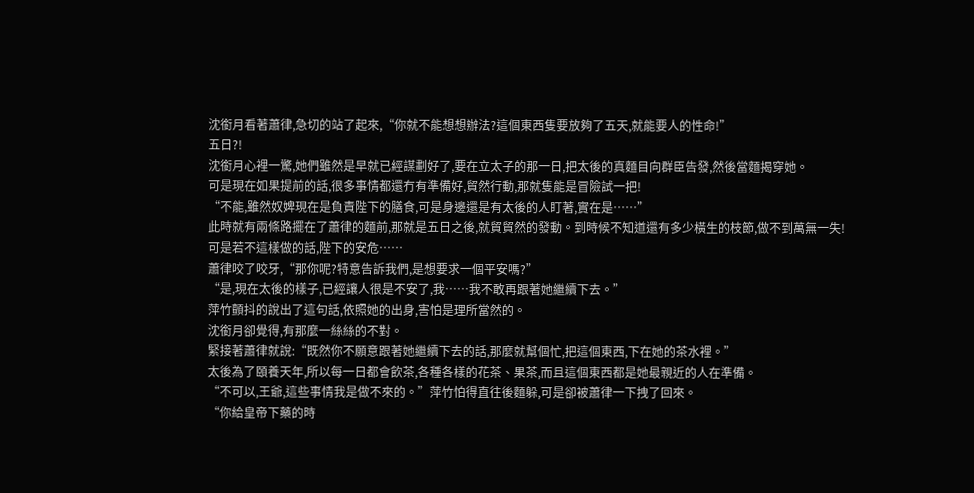沈銜月看著蕭律,急切的站了起來,“你就不能想想辦法?這個東西隻要放夠了五天,就能要人的性命!”
五日?!
沈銜月心裡一驚,她們雖然是早就已經謀劃好了,要在立太子的那一日,把太後的真麵目向群臣告發,然後當麵揭穿她。
可是現在如果提前的話,很多事情都還冇有準備好,貿然行動,那就隻能是冒險試一把!
“不能,雖然奴婢現在是負責陛下的膳食,可是身邊還是有太後的人盯著,實在是……”
此時就有兩條路擺在了蕭律的麵前,那就是五日之後,就貿貿然的發動。到時候不知道還有多少橫生的枝節,做不到萬無一失!
可是若不這樣做的話,陛下的安危……
蕭律咬了咬牙,“那你呢?特意告訴我們,是想要求一個平安嗎?”
“是,現在太後的樣子,已經讓人很是不安了,我……我不敢再跟著她繼續下去。”
萍竹顫抖的說出了這句話,依照她的出身,害怕是理所當然的。
沈銜月卻覺得,有那麼一絲絲的不對。
緊接著蕭律就說:“既然你不願意跟著她繼續下去的話,那麼就幫個忙,把這個東西,下在她的茶水裡。”
太後為了頤養天年,所以每一日都會飲茶,各種各樣的花茶、果茶,而且這個東西都是她最親近的人在準備。
“不可以,王爺,這些事情我是做不來的。”萍竹怕得直往後麵躲,可是卻被蕭律一下拽了回來。
“你給皇帝下藥的時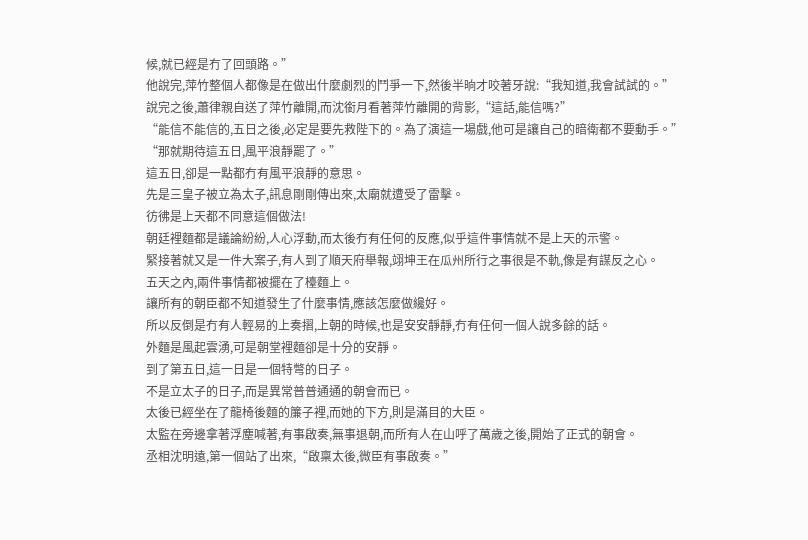候,就已經是冇了回頭路。”
他說完,萍竹整個人都像是在做出什麼劇烈的鬥爭一下,然後半晌才咬著牙說:“我知道,我會試試的。”
說完之後,蕭律親自送了萍竹離開,而沈銜月看著萍竹離開的背影,“這話,能信嗎?”
“能信不能信的,五日之後,必定是要先救陛下的。為了演這一場戲,他可是讓自己的暗衛都不要動手。”
“那就期待這五日,風平浪靜罷了。”
這五日,卻是一點都冇有風平浪靜的意思。
先是三皇子被立為太子,訊息剛剛傳出來,太廟就遭受了雷擊。
彷彿是上天都不同意這個做法!
朝廷裡麵都是議論紛紛,人心浮動,而太後冇有任何的反應,似乎這件事情就不是上天的示警。
緊接著就又是一件大案子,有人到了順天府舉報,翊坤王在瓜州所行之事很是不軌,像是有謀反之心。
五天之內,兩件事情都被擺在了檯麵上。
讓所有的朝臣都不知道發生了什麼事情,應該怎麼做纔好。
所以反倒是冇有人輕易的上奏摺,上朝的時候,也是安安靜靜,冇有任何一個人說多餘的話。
外麵是風起雲湧,可是朝堂裡麵卻是十分的安靜。
到了第五日,這一日是一個特彆的日子。
不是立太子的日子,而是異常普普通通的朝會而已。
太後已經坐在了龍椅後麵的簾子裡,而她的下方,則是滿目的大臣。
太監在旁邊拿著浮塵喊著,有事啟奏,無事退朝,而所有人在山呼了萬歲之後,開始了正式的朝會。
丞相沈明遠,第一個站了出來,“啟稟太後,微臣有事啟奏。”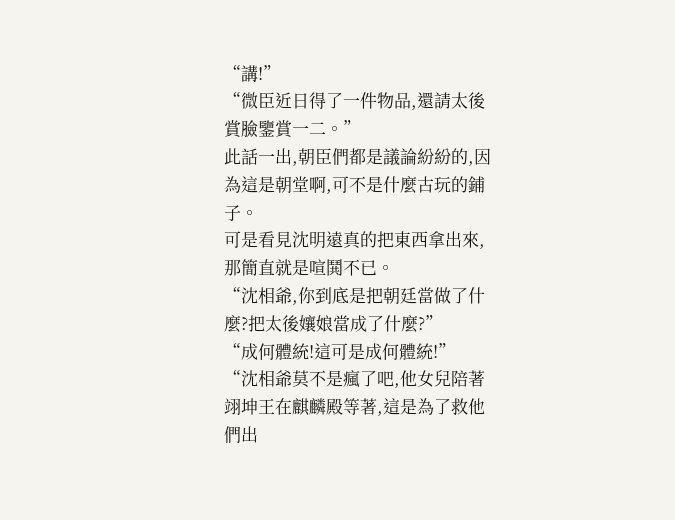“講!”
“微臣近日得了一件物品,還請太後賞臉鑒賞一二。”
此話一出,朝臣們都是議論紛紛的,因為這是朝堂啊,可不是什麼古玩的鋪子。
可是看見沈明遠真的把東西拿出來,那簡直就是喧鬨不已。
“沈相爺,你到底是把朝廷當做了什麼?把太後孃娘當成了什麼?”
“成何體統!這可是成何體統!”
“沈相爺莫不是瘋了吧,他女兒陪著翊坤王在麒麟殿等著,這是為了救他們出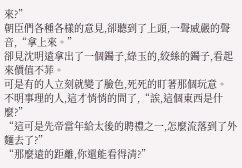來?”
朝臣們各種各樣的意見,卻聽到了上頭,一聲威嚴的聲音,“拿上來。”
卻見沈明遠拿出了一個鐲子,綠玉的,絞絲的鐲子,看起來價值不菲。
可是有的人立刻就變了臉色,死死的盯著那個玩意。
不明事理的人,這才悄悄的問了,“誒,這個東西是什麼?”
“這可是先帝當年給太後的聘禮之一,怎麼流落到了外麵去了?”
“那麼遠的距離,你還能看得清?”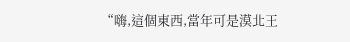“嗨,這個東西,當年可是漠北王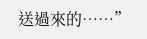送過來的……”